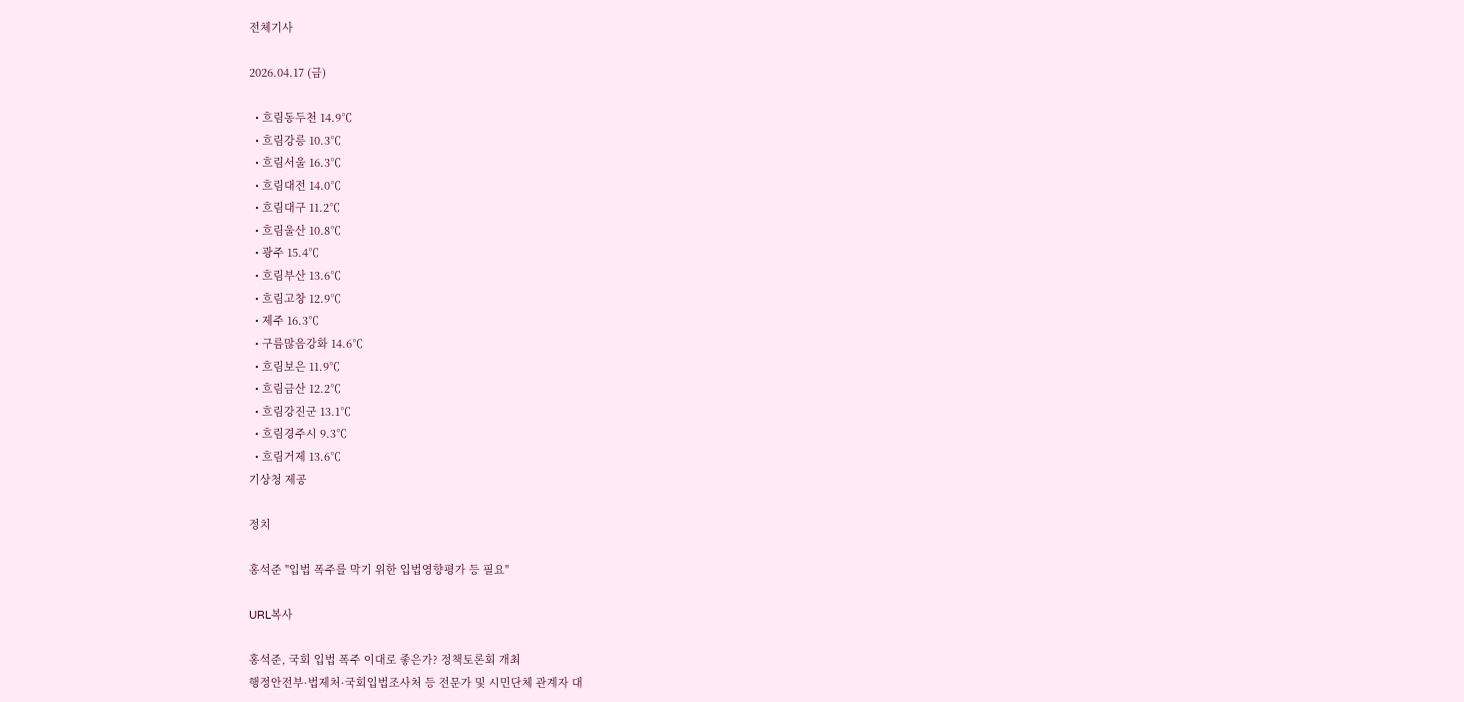전체기사

2026.04.17 (금)

  • 흐림동두천 14.9℃
  • 흐림강릉 10.3℃
  • 흐림서울 16.3℃
  • 흐림대전 14.0℃
  • 흐림대구 11.2℃
  • 흐림울산 10.8℃
  • 광주 15.4℃
  • 흐림부산 13.6℃
  • 흐림고창 12.9℃
  • 제주 16.3℃
  • 구름많음강화 14.6℃
  • 흐림보은 11.9℃
  • 흐림금산 12.2℃
  • 흐림강진군 13.1℃
  • 흐림경주시 9.3℃
  • 흐림거제 13.6℃
기상청 제공

정치

홍석준 "입법 폭주를 막기 위한 입법영향평가 등 필요"

URL복사

홍석준, 국회 입법 폭주 이대로 좋은가? 정책토론회 개최
행정안전부·법제처·국회입법조사처 등 전문가 및 시민단체 관계자 대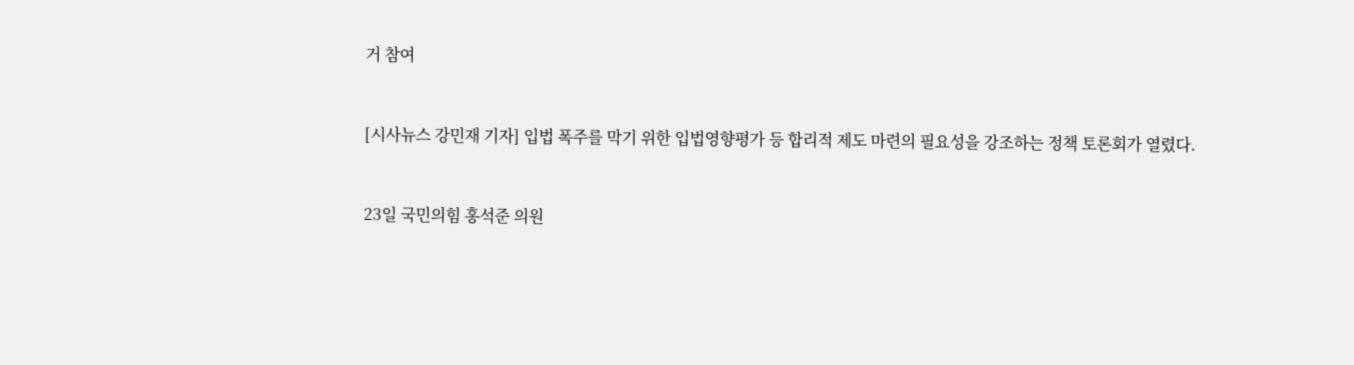거 참여



[시사뉴스 강민재 기자] 입법 폭주를 막기 위한 입법영향평가 등 합리적 제도 마련의 필요성을 강조하는 정책 토론회가 열렸다.



23일 국민의힘 홍석준 의원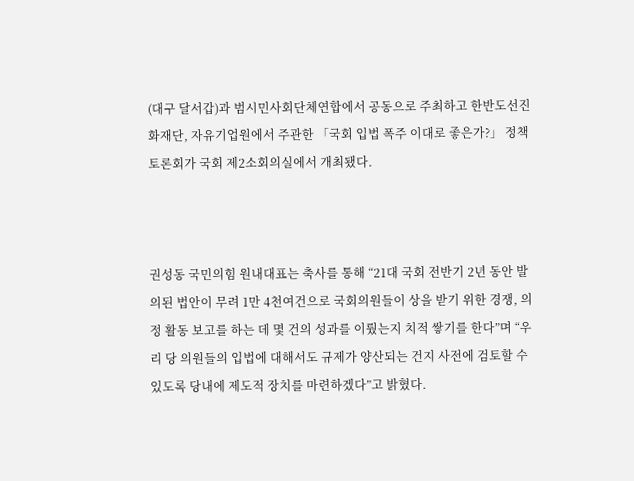(대구 달서갑)과 범시민사회단체연합에서 공동으로 주최하고 한반도선진화재단, 자유기업원에서 주관한 「국회 입법 폭주 이대로 좋은가?」 정책토론회가 국회 제2소회의실에서 개최됐다.



권성동 국민의힘 원내대표는 축사를 통해 “21대 국회 전반기 2년 동안 발의된 법안이 무려 1만 4천여건으로 국회의원들이 상을 받기 위한 경쟁, 의정 활동 보고를 하는 데 몇 건의 성과를 이뤘는지 치적 쌓기를 한다”며 “우리 당 의원들의 입법에 대해서도 규제가 양산되는 건지 사전에 검토할 수 있도록 당내에 제도적 장치를 마련하겠다”고 밝혔다.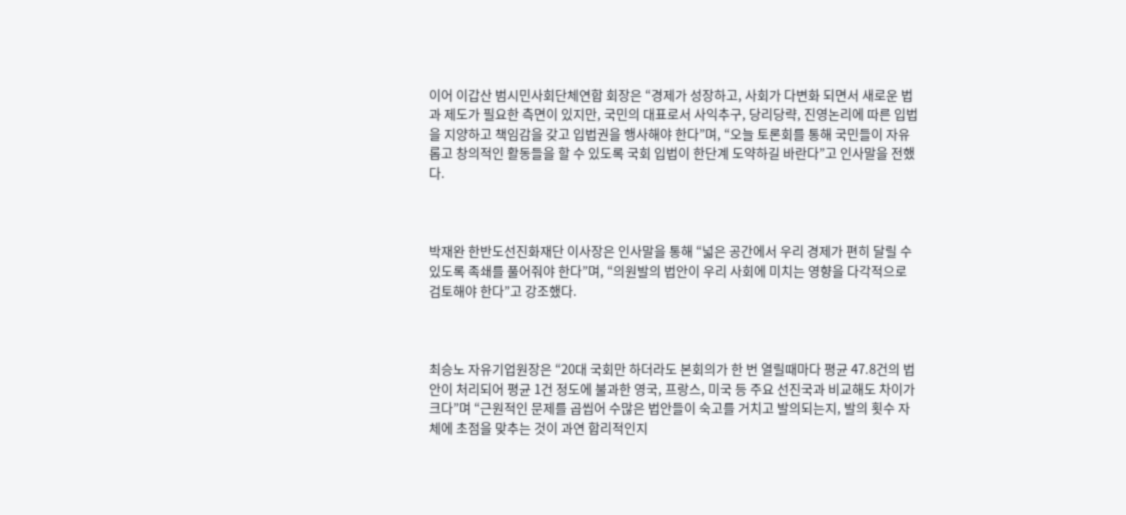이어 이갑산 범시민사회단체연합 회장은 “경제가 성장하고, 사회가 다변화 되면서 새로운 법과 제도가 필요한 측면이 있지만, 국민의 대표로서 사익추구, 당리당략, 진영논리에 따른 입법을 지양하고 책임감을 갖고 입법권을 행사해야 한다”며, “오늘 토론회를 통해 국민들이 자유롭고 창의적인 활동들을 할 수 있도록 국회 입법이 한단계 도약하길 바란다”고 인사말을 전했다.



박재완 한반도선진화재단 이사장은 인사말을 통해 “넓은 공간에서 우리 경제가 편히 달릴 수 있도록 족쇄를 풀어줘야 한다”며, “의원발의 법안이 우리 사회에 미치는 영향을 다각적으로 검토해야 한다”고 강조했다.



최승노 자유기업원장은 “20대 국회만 하더라도 본회의가 한 번 열릴때마다 평균 47.8건의 법안이 처리되어 평균 1건 정도에 불과한 영국, 프랑스, 미국 등 주요 선진국과 비교해도 차이가 크다”며 “근원적인 문제를 곱씹어 수많은 법안들이 숙고를 거치고 발의되는지, 발의 횟수 자체에 초점을 맞추는 것이 과연 합리적인지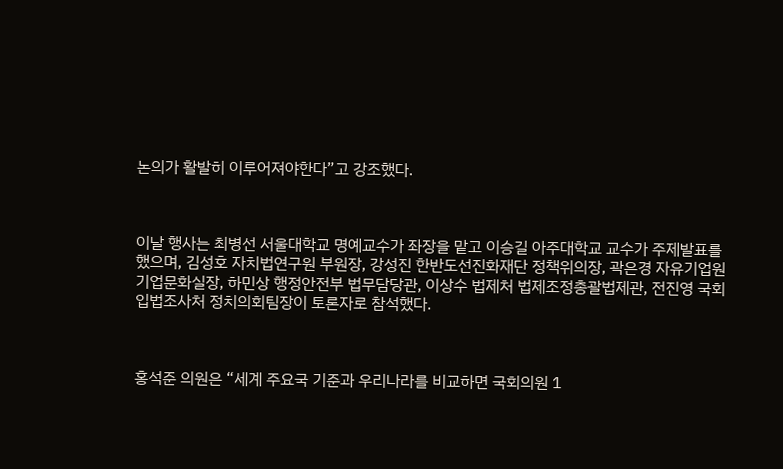논의가 활발히 이루어져야한다”고 강조했다.



이날 행사는 최병선 서울대학교 명예교수가 좌장을 맡고 이승길 아주대학교 교수가 주제발표를 했으며, 김성호 자치법연구원 부원장, 강성진 한반도선진화재단 정책위의장, 곽은경 자유기업원 기업문화실장, 하민상 행정안전부 법무담당관, 이상수 법제처 법제조정총괄법제관, 전진영 국회입법조사처 정치의회팀장이 토론자로 참석했다.



홍석준 의원은 “세계 주요국 기준과 우리나라를 비교하면 국회의원 1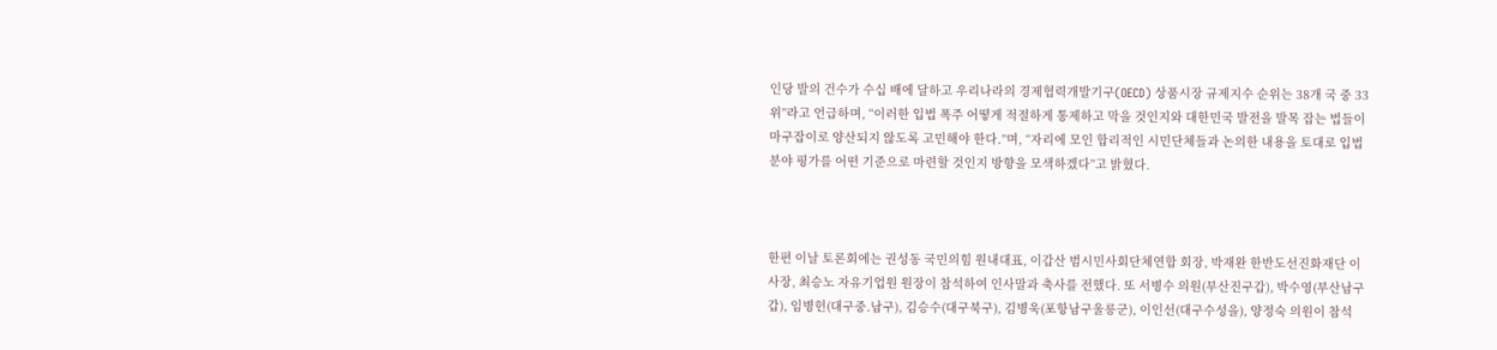인당 발의 건수가 수십 배에 달하고 우리나라의 경제협력개발기구(OECD) 상품시장 규제지수 순위는 38개 국 중 33위”라고 언급하며, “이러한 입법 폭주 어떻게 적절하게 통제하고 막을 것인지와 대한민국 발전을 발목 잡는 법들이 마구잡이로 양산되지 않도록 고민해야 한다.”며, “자리에 모인 합리적인 시민단체들과 논의한 내용을 토대로 입법 분야 평가를 어떤 기준으로 마련할 것인지 방향을 모색하겠다”고 밝혔다.



한편 이날 토론회에는 권성동 국민의힘 원내대표, 이갑산 범시민사회단체연합 회장, 박재완 한반도선진화재단 이사장, 최승노 자유기업원 원장이 참석하여 인사말과 축사를 전했다. 또 서병수 의원(부산진구갑), 박수영(부산남구갑), 임병헌(대구중.남구), 김승수(대구북구), 김병욱(포항남구울릉군), 이인선(대구수성을), 양정숙 의원이 참석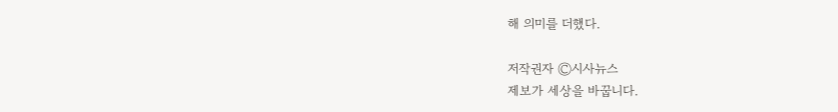해 의미를 더했다.

저작권자 Ⓒ시사뉴스
제보가 세상을 바꿉니다.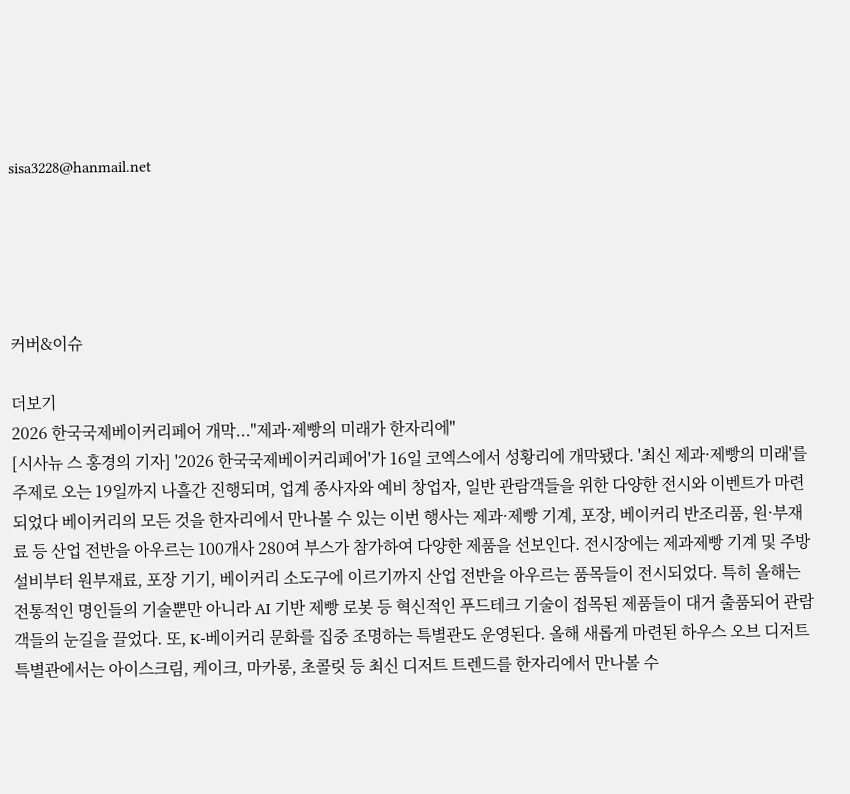sisa3228@hanmail.net





커버&이슈

더보기
2026 한국국제베이커리페어 개막..."제과·제빵의 미래가 한자리에"
[시사뉴 스 홍경의 기자] '2026 한국국제베이커리페어'가 16일 코엑스에서 성황리에 개막됐다. '최신 제과·제빵의 미래'를 주제로 오는 19일까지 나흘간 진행되며, 업계 종사자와 예비 창업자, 일반 관람객들을 위한 다양한 전시와 이벤트가 마련되었다 베이커리의 모든 것을 한자리에서 만나볼 수 있는 이번 행사는 제과·제빵 기계, 포장, 베이커리 반조리품, 원·부재료 등 산업 전반을 아우르는 100개사 280여 부스가 참가하여 다양한 제품을 선보인다. 전시장에는 제과제빵 기계 및 주방 설비부터 원부재료, 포장 기기, 베이커리 소도구에 이르기까지 산업 전반을 아우르는 품목들이 전시되었다. 특히 올해는 전통적인 명인들의 기술뿐만 아니라 AI 기반 제빵 로봇 등 혁신적인 푸드테크 기술이 접목된 제품들이 대거 출품되어 관람객들의 눈길을 끌었다. 또, K-베이커리 문화를 집중 조명하는 특별관도 운영된다. 올해 새롭게 마련된 하우스 오브 디저트 특별관에서는 아이스크림, 케이크, 마카롱, 초콜릿 등 최신 디저트 트렌드를 한자리에서 만나볼 수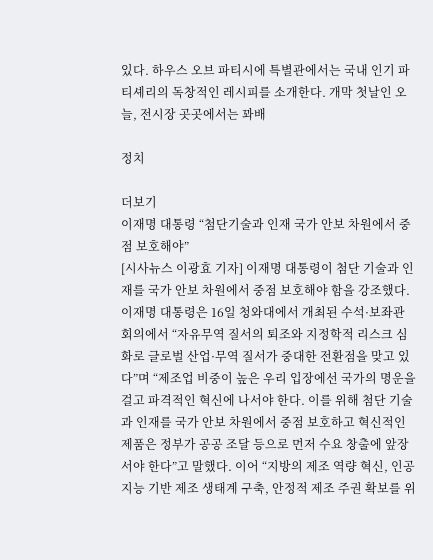있다. 하우스 오브 파티시에 특별관에서는 국내 인기 파티셰리의 독창적인 레시피를 소개한다. 개막 첫날인 오늘, 전시장 곳곳에서는 꽈배

정치

더보기
이재명 대통령 “첨단기술과 인재 국가 안보 차원에서 중점 보호해야”
[시사뉴스 이광효 기자] 이재명 대통령이 첨단 기술과 인재를 국가 안보 차원에서 중점 보호해야 함을 강조했다. 이재명 대통령은 16일 청와대에서 개최된 수석·보좌관 회의에서 “자유무역 질서의 퇴조와 지정학적 리스크 심화로 글로벌 산업·무역 질서가 중대한 전환점을 맞고 있다”며 “제조업 비중이 높은 우리 입장에선 국가의 명운을 걸고 파격적인 혁신에 나서야 한다. 이를 위해 첨단 기술과 인재를 국가 안보 차원에서 중점 보호하고 혁신적인 제품은 정부가 공공 조달 등으로 먼저 수요 창출에 앞장서야 한다”고 말했다. 이어 “지방의 제조 역량 혁신, 인공지능 기반 제조 생태계 구축, 안정적 제조 주권 확보를 위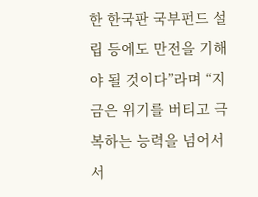한 한국판 국부펀드 설립 등에도 만전을 기해야 될 것이다”라며 “지금은 위기를 버티고 극복하는 능력을 넘어서서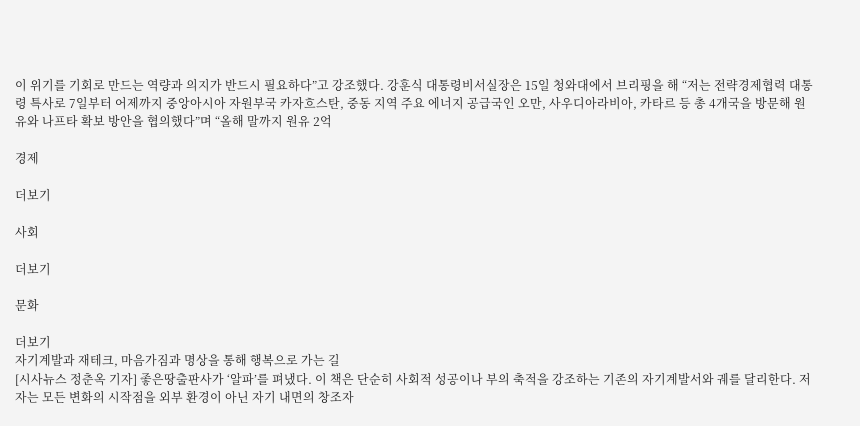이 위기를 기회로 만드는 역량과 의지가 반드시 필요하다”고 강조했다. 강훈식 대통령비서실장은 15일 청와대에서 브리핑을 해 “저는 전략경제협력 대통령 특사로 7일부터 어제까지 중앙아시아 자원부국 카자흐스탄, 중동 지역 주요 에너지 공급국인 오만, 사우디아라비아, 카타르 등 총 4개국을 방문해 원유와 나프타 확보 방안을 협의했다”며 “올해 말까지 원유 2억

경제

더보기

사회

더보기

문화

더보기
자기계발과 재테크, 마음가짐과 명상을 통해 행복으로 가는 길
[시사뉴스 정춘옥 기자] 좋은땅출판사가 ‘알파’를 펴냈다. 이 책은 단순히 사회적 성공이나 부의 축적을 강조하는 기존의 자기계발서와 궤를 달리한다. 저자는 모든 변화의 시작점을 외부 환경이 아닌 자기 내면의 창조자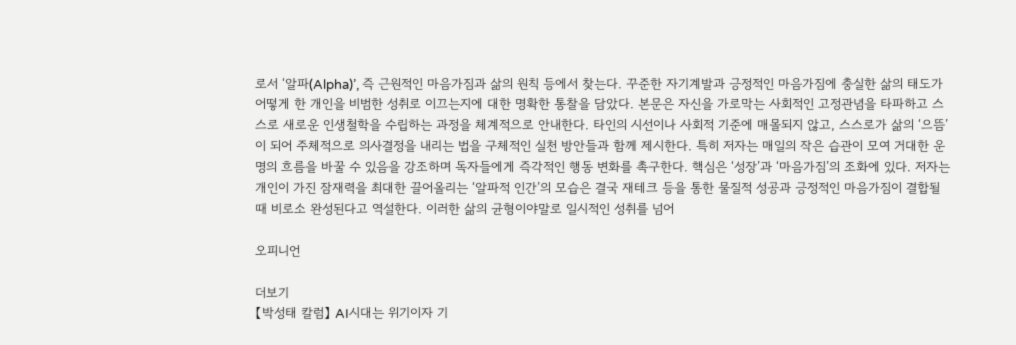로서 ‘알파(Alpha)’, 즉 근원적인 마음가짐과 삶의 원칙 등에서 찾는다. 꾸준한 자기계발과 긍정적인 마음가짐에 충실한 삶의 태도가 어떻게 한 개인을 비범한 성취로 이끄는지에 대한 명확한 통찰을 담았다. 본문은 자신을 가로막는 사회적인 고정관념을 타파하고 스스로 새로운 인생철학을 수립하는 과정을 체계적으로 안내한다. 타인의 시선이나 사회적 기준에 매몰되지 않고, 스스로가 삶의 ‘으뜸’이 되어 주체적으로 의사결정을 내리는 법을 구체적인 실천 방안들과 함께 제시한다. 특히 저자는 매일의 작은 습관이 모여 거대한 운명의 흐름을 바꿀 수 있음을 강조하며 독자들에게 즉각적인 행동 변화를 촉구한다. 핵심은 ‘성장’과 ‘마음가짐’의 조화에 있다. 저자는 개인이 가진 잠재력을 최대한 끌어올리는 ‘알파적 인간’의 모습은 결국 재테크 등을 통한 물질적 성공과 긍정적인 마음가짐이 결합될 때 비로소 완성된다고 역설한다. 이러한 삶의 균형이야말로 일시적인 성취를 넘어

오피니언

더보기
【박성태 칼럼】 AI시대는 위기이자 기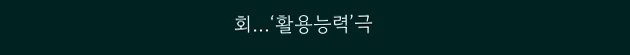회…‘활용능력’극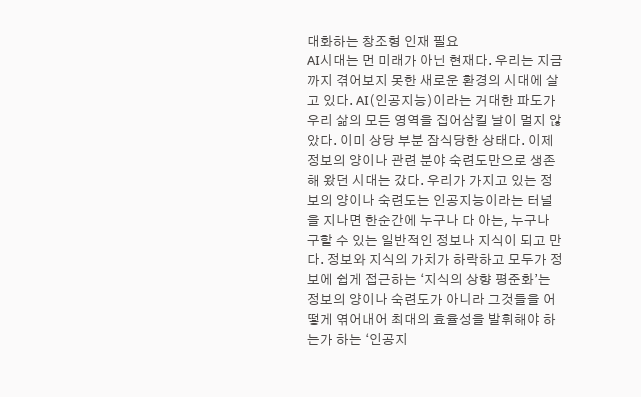대화하는 창조형 인재 필요
AI시대는 먼 미래가 아닌 현재다. 우리는 지금까지 겪어보지 못한 새로운 환경의 시대에 살고 있다. AI(인공지능)이라는 거대한 파도가 우리 삶의 모든 영역을 집어삼킬 날이 멀지 않았다. 이미 상당 부분 잠식당한 상태다. 이제 정보의 양이나 관련 분야 숙련도만으로 생존해 왔던 시대는 갔다. 우리가 가지고 있는 정보의 양이나 숙련도는 인공지능이라는 터널을 지나면 한순간에 누구나 다 아는, 누구나 구할 수 있는 일반적인 정보나 지식이 되고 만다. 정보와 지식의 가치가 하락하고 모두가 정보에 쉽게 접근하는 ‘지식의 상향 평준화’는 정보의 양이나 숙련도가 아니라 그것들을 어떻게 엮어내어 최대의 효율성을 발휘해야 하는가 하는 ‘인공지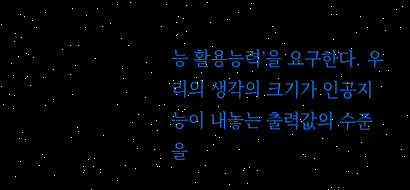능 활용능력’을 요구한다. 우리의 생각의 크기가 인공지능이 내놓는 출력값의 수준을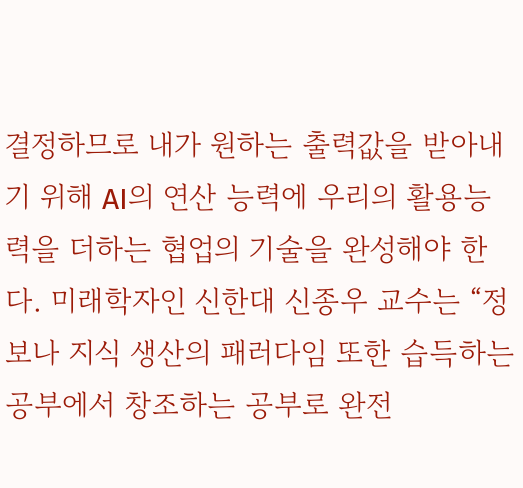결정하므로 내가 원하는 출력값을 받아내기 위해 AI의 연산 능력에 우리의 활용능력을 더하는 협업의 기술을 완성해야 한다. 미래학자인 신한대 신종우 교수는 “정보나 지식 생산의 패러다임 또한 습득하는 공부에서 창조하는 공부로 완전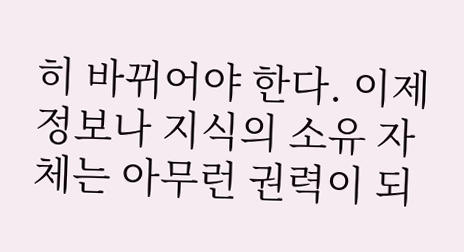히 바뀌어야 한다. 이제 정보나 지식의 소유 자체는 아무런 권력이 되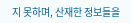지 못하며, 산재한 정보들을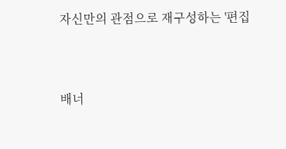자신만의 관점으로 재구성하는 '편집


배너